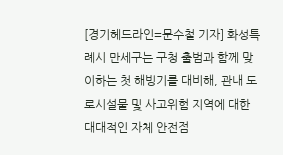[경기헤드라인=문수철 기자] 화성특례시 만세구는 구청 출범과 함께 맞이하는 첫 해빙기를 대비해, 관내 도로시설물 및 사고위험 지역에 대한 대대적인 자체 안전점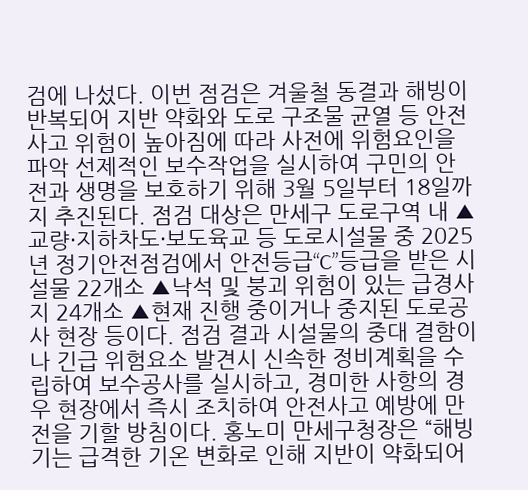검에 나섰다. 이번 점검은 겨울철 동결과 해빙이 반복되어 지반 약화와 도로 구조물 균열 등 안전사고 위험이 높아짐에 따라 사전에 위험요인을 파악 선제적인 보수작업을 실시하여 구민의 안전과 생명을 보호하기 위해 3월 5일부터 18일까지 추진된다. 점검 대상은 만세구 도로구역 내 ▲교량·지하차도·보도육교 등 도로시설물 중 2025년 정기안전점검에서 안전등급“C”등급을 받은 시설물 22개소 ▲낙석 및 붕괴 위험이 있는 급경사지 24개소 ▲현재 진행 중이거나 중지된 도로공사 현장 등이다. 점검 결과 시설물의 중대 결함이나 긴급 위험요소 발견시 신속한 정비계획을 수립하여 보수공사를 실시하고, 경미한 사항의 경우 현장에서 즉시 조치하여 안전사고 예방에 만전을 기할 방침이다. 홍노미 만세구청장은 “해빙기는 급격한 기온 변화로 인해 지반이 약화되어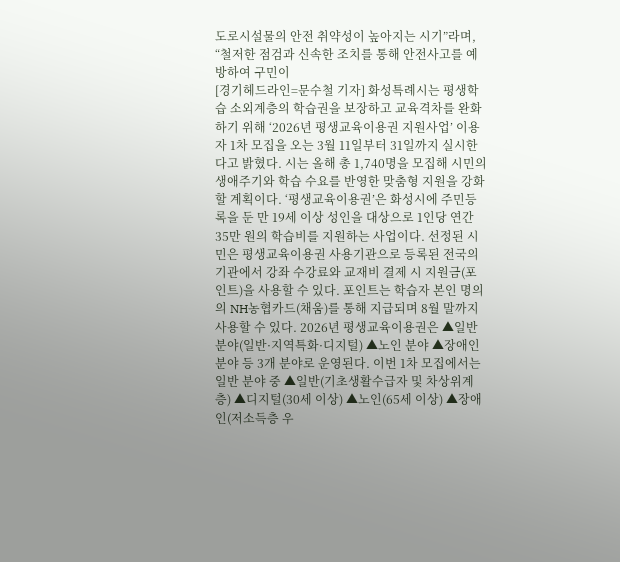도로시설물의 안전 취약성이 높아지는 시기”라며, “철저한 점검과 신속한 조치를 통해 안전사고를 예방하여 구민이
[경기헤드라인=문수철 기자] 화성특례시는 평생학습 소외계층의 학습권을 보장하고 교육격차를 완화하기 위해 ‘2026년 평생교육이용권 지원사업’ 이용자 1차 모집을 오는 3월 11일부터 31일까지 실시한다고 밝혔다. 시는 올해 총 1,740명을 모집해 시민의 생애주기와 학습 수요를 반영한 맞춤형 지원을 강화할 계획이다. ‘평생교육이용권’은 화성시에 주민등록을 둔 만 19세 이상 성인을 대상으로 1인당 연간 35만 원의 학습비를 지원하는 사업이다. 선정된 시민은 평생교육이용권 사용기관으로 등록된 전국의 기관에서 강좌 수강료와 교재비 결제 시 지원금(포인트)을 사용할 수 있다. 포인트는 학습자 본인 명의의 NH농협카드(채움)를 통해 지급되며 8월 말까지 사용할 수 있다. 2026년 평생교육이용권은 ▲일반 분야(일반·지역특화·디지털) ▲노인 분야 ▲장애인 분야 등 3개 분야로 운영된다. 이번 1차 모집에서는 일반 분야 중 ▲일반(기초생활수급자 및 차상위계층) ▲디지털(30세 이상) ▲노인(65세 이상) ▲장애인(저소득층 우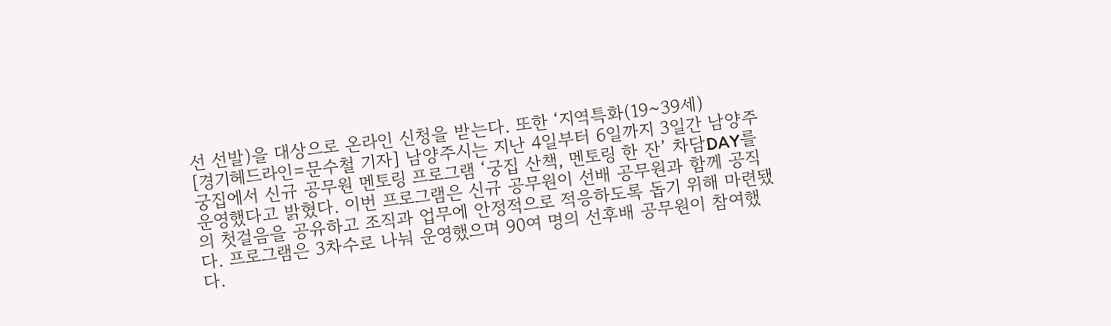선 선발)을 대상으로 온라인 신청을 받는다. 또한 ‘지역특화(19~39세)
[경기헤드라인=문수철 기자] 남양주시는 지난 4일부터 6일까지 3일간 남양주 궁집에서 신규 공무원 멘토링 프로그램 ‘궁집 산책, 멘토링 한 잔’ 차담DAY를 운영했다고 밝혔다. 이번 프로그램은 신규 공무원이 선배 공무원과 함께 공직의 첫걸음을 공유하고 조직과 업무에 안정적으로 적응하도록 돕기 위해 마련됐다. 프로그램은 3차수로 나눠 운영했으며 90여 명의 선후배 공무원이 참여했다.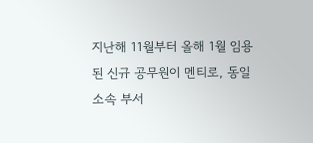지난해 11월부터 올해 1월 임용된 신규 공무원이 멘티로, 동일 소속 부서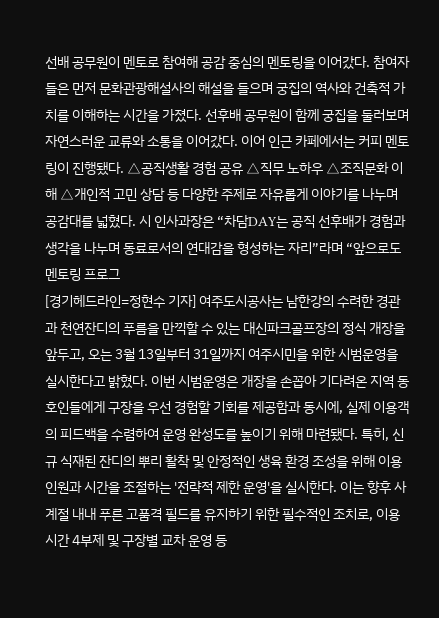선배 공무원이 멘토로 참여해 공감 중심의 멘토링을 이어갔다. 참여자들은 먼저 문화관광해설사의 해설을 들으며 궁집의 역사와 건축적 가치를 이해하는 시간을 가졌다. 선후배 공무원이 함께 궁집을 둘러보며 자연스러운 교류와 소통을 이어갔다. 이어 인근 카페에서는 커피 멘토링이 진행됐다. △공직생활 경험 공유 △직무 노하우 △조직문화 이해 △개인적 고민 상담 등 다양한 주제로 자유롭게 이야기를 나누며 공감대를 넓혔다. 시 인사과장은 “차담DAY는 공직 선후배가 경험과 생각을 나누며 동료로서의 연대감을 형성하는 자리”라며 “앞으로도 멘토링 프로그
[경기헤드라인=정현수 기자] 여주도시공사는 남한강의 수려한 경관과 천연잔디의 푸름을 만끽할 수 있는 대신파크골프장의 정식 개장을 앞두고, 오는 3월 13일부터 31일까지 여주시민을 위한 시범운영을 실시한다고 밝혔다. 이번 시범운영은 개장을 손꼽아 기다려온 지역 동호인들에게 구장을 우선 경험할 기회를 제공함과 동시에, 실제 이용객의 피드백을 수렴하여 운영 완성도를 높이기 위해 마련됐다. 특히, 신규 식재된 잔디의 뿌리 활착 및 안정적인 생육 환경 조성을 위해 이용 인원과 시간을 조절하는 '전략적 제한 운영'을 실시한다. 이는 향후 사계절 내내 푸른 고품격 필드를 유지하기 위한 필수적인 조치로, 이용 시간 4부제 및 구장별 교차 운영 등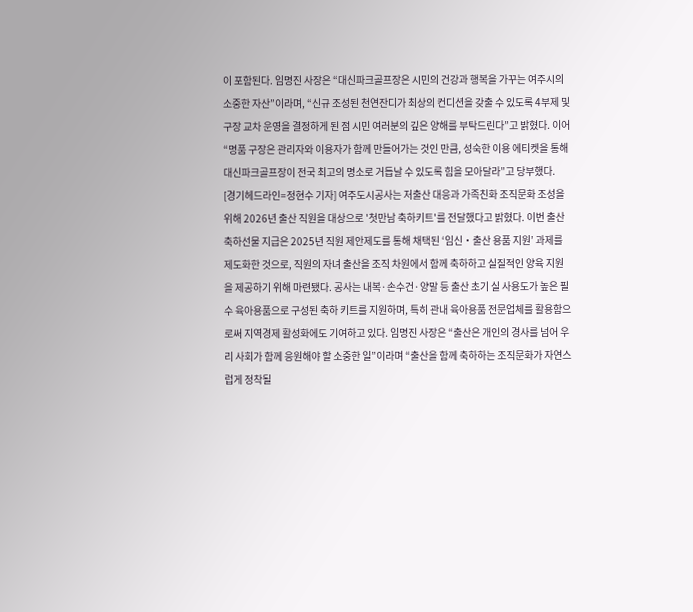이 포함된다. 임명진 사장은 “대신파크골프장은 시민의 건강과 행복을 가꾸는 여주시의 소중한 자산”이라며, “신규 조성된 천연잔디가 최상의 컨디션을 갖출 수 있도록 4부제 및 구장 교차 운영을 결정하게 된 점 시민 여러분의 깊은 양해를 부탁드린다”고 밝혔다. 이어 “명품 구장은 관리자와 이용자가 함께 만들어가는 것인 만큼, 성숙한 이용 에티켓을 통해 대신파크골프장이 전국 최고의 명소로 거듭날 수 있도록 힘을 모아달라”고 당부했다.
[경기헤드라인=정현수 기자] 여주도시공사는 저출산 대응과 가족친화 조직문화 조성을 위해 2026년 출산 직원을 대상으로 '첫만남 축하키트'를 전달했다고 밝혔다. 이번 출산축하선물 지급은 2025년 직원 제안제도를 통해 채택된 ‘임신‧출산 용품 지원’ 과제를 제도화한 것으로, 직원의 자녀 출산을 조직 차원에서 함께 축하하고 실질적인 양육 지원을 제공하기 위해 마련됐다. 공사는 내복·손수건·양말 등 출산 초기 실 사용도가 높은 필수 육아용품으로 구성된 축하 키트를 지원하며, 특히 관내 육아용품 전문업체를 활용함으로써 지역경제 활성화에도 기여하고 있다. 임명진 사장은 “출산은 개인의 경사를 넘어 우리 사회가 함께 응원해야 할 소중한 일”이라며 “출산을 함께 축하하는 조직문화가 자연스럽게 정착될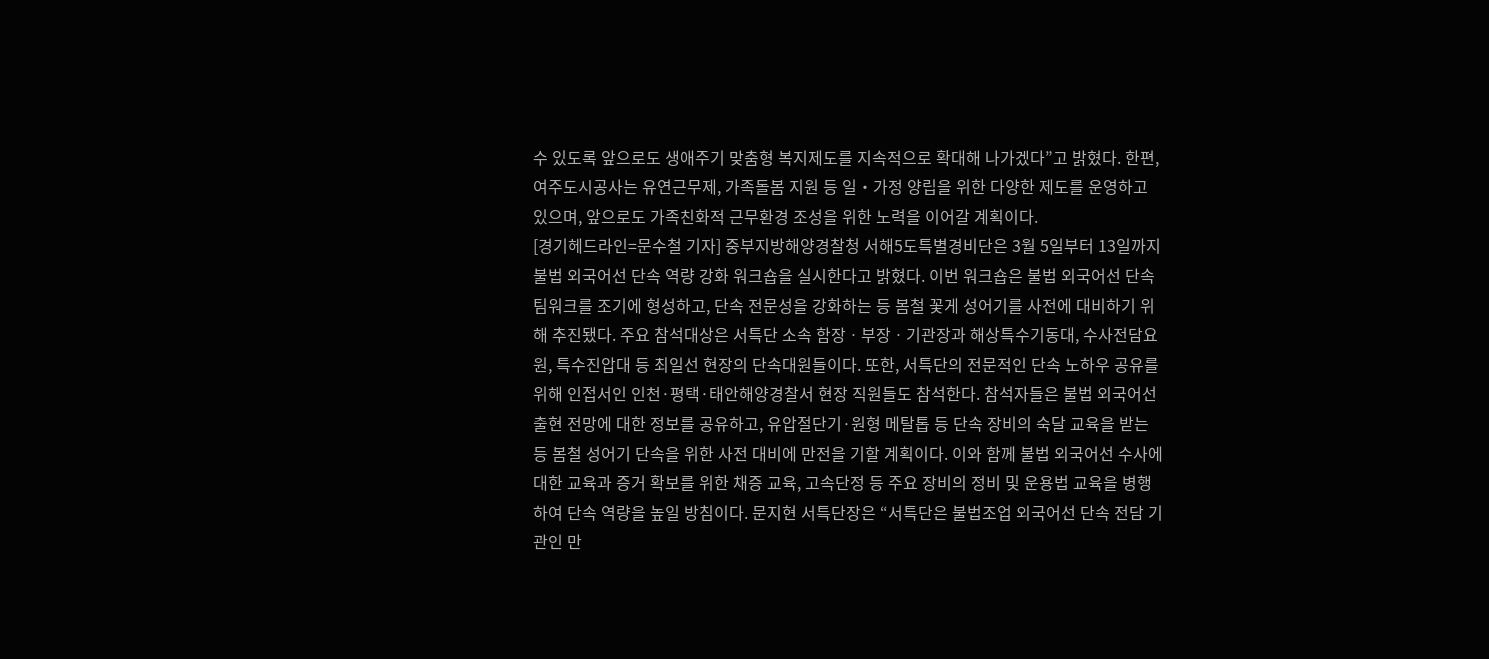수 있도록 앞으로도 생애주기 맞춤형 복지제도를 지속적으로 확대해 나가겠다”고 밝혔다. 한편, 여주도시공사는 유연근무제, 가족돌봄 지원 등 일‧가정 양립을 위한 다양한 제도를 운영하고 있으며, 앞으로도 가족친화적 근무환경 조성을 위한 노력을 이어갈 계획이다.
[경기헤드라인=문수철 기자] 중부지방해양경찰청 서해5도특별경비단은 3월 5일부터 13일까지 불법 외국어선 단속 역량 강화 워크숍을 실시한다고 밝혔다. 이번 워크숍은 불법 외국어선 단속 팀워크를 조기에 형성하고, 단속 전문성을 강화하는 등 봄철 꽃게 성어기를 사전에 대비하기 위해 추진됐다. 주요 참석대상은 서특단 소속 함장ㆍ부장ㆍ기관장과 해상특수기동대, 수사전담요원, 특수진압대 등 최일선 현장의 단속대원들이다. 또한, 서특단의 전문적인 단속 노하우 공유를 위해 인접서인 인천·평택·태안해양경찰서 현장 직원들도 참석한다. 참석자들은 불법 외국어선 출현 전망에 대한 정보를 공유하고, 유압절단기·원형 메탈톱 등 단속 장비의 숙달 교육을 받는 등 봄철 성어기 단속을 위한 사전 대비에 만전을 기할 계획이다. 이와 함께 불법 외국어선 수사에 대한 교육과 증거 확보를 위한 채증 교육, 고속단정 등 주요 장비의 정비 및 운용법 교육을 병행하여 단속 역량을 높일 방침이다. 문지현 서특단장은 “서특단은 불법조업 외국어선 단속 전담 기관인 만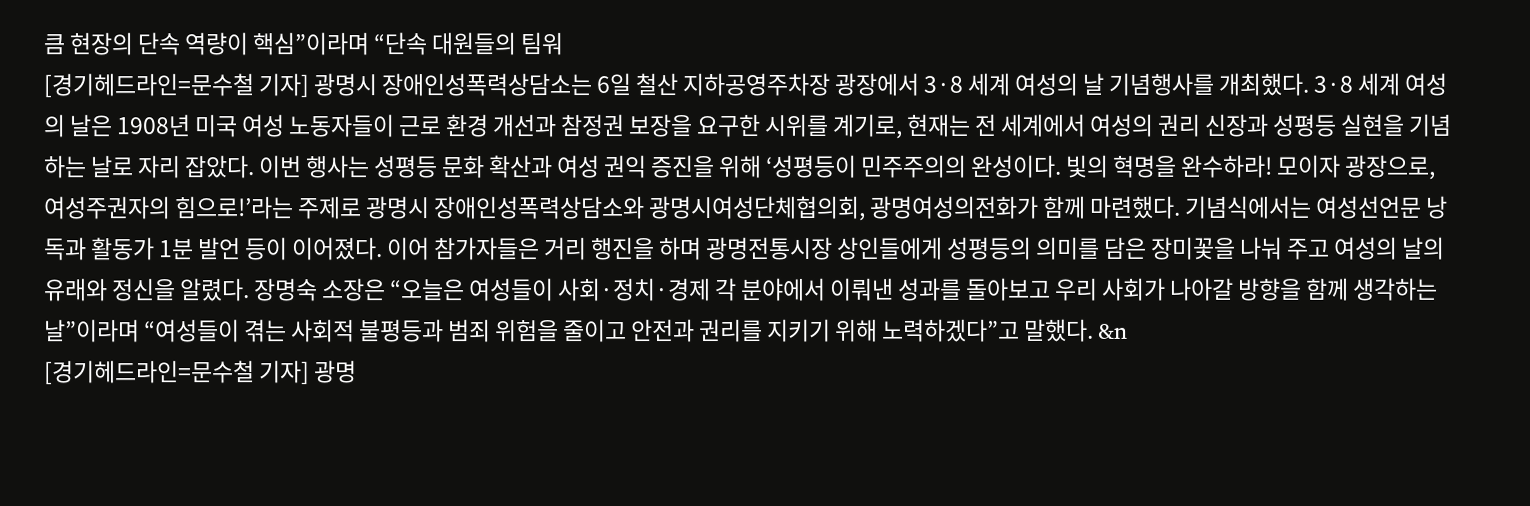큼 현장의 단속 역량이 핵심”이라며 “단속 대원들의 팀워
[경기헤드라인=문수철 기자] 광명시 장애인성폭력상담소는 6일 철산 지하공영주차장 광장에서 3·8 세계 여성의 날 기념행사를 개최했다. 3·8 세계 여성의 날은 1908년 미국 여성 노동자들이 근로 환경 개선과 참정권 보장을 요구한 시위를 계기로, 현재는 전 세계에서 여성의 권리 신장과 성평등 실현을 기념하는 날로 자리 잡았다. 이번 행사는 성평등 문화 확산과 여성 권익 증진을 위해 ‘성평등이 민주주의의 완성이다. 빛의 혁명을 완수하라! 모이자 광장으로, 여성주권자의 힘으로!’라는 주제로 광명시 장애인성폭력상담소와 광명시여성단체협의회, 광명여성의전화가 함께 마련했다. 기념식에서는 여성선언문 낭독과 활동가 1분 발언 등이 이어졌다. 이어 참가자들은 거리 행진을 하며 광명전통시장 상인들에게 성평등의 의미를 담은 장미꽃을 나눠 주고 여성의 날의 유래와 정신을 알렸다. 장명숙 소장은 “오늘은 여성들이 사회·정치·경제 각 분야에서 이뤄낸 성과를 돌아보고 우리 사회가 나아갈 방향을 함께 생각하는 날”이라며 “여성들이 겪는 사회적 불평등과 범죄 위험을 줄이고 안전과 권리를 지키기 위해 노력하겠다”고 말했다. &n
[경기헤드라인=문수철 기자] 광명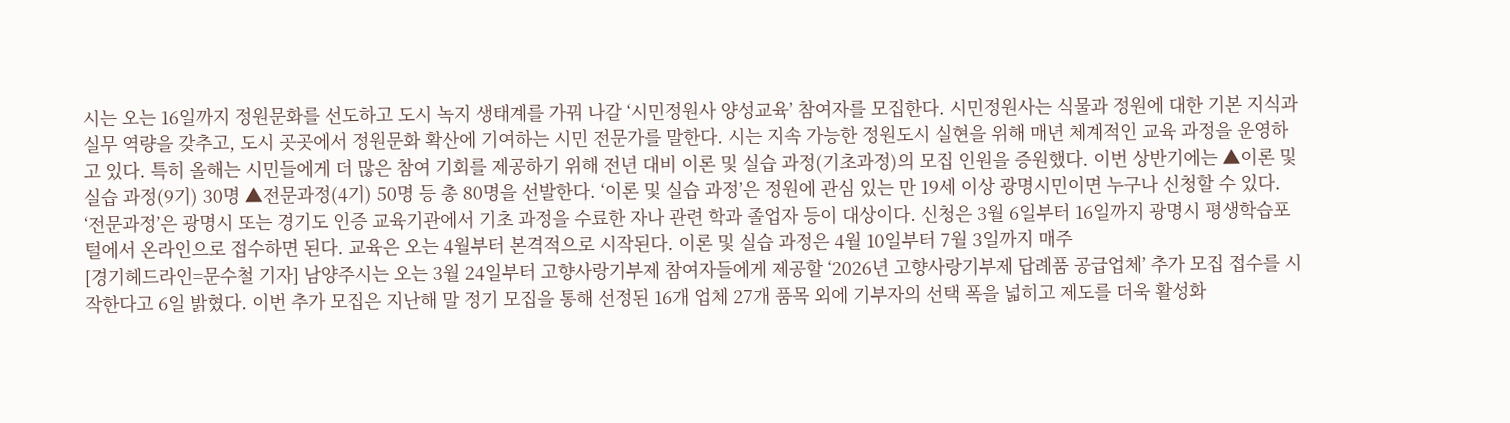시는 오는 16일까지 정원문화를 선도하고 도시 녹지 생태계를 가꿔 나갈 ‘시민정원사 양성교육’ 참여자를 모집한다. 시민정원사는 식물과 정원에 대한 기본 지식과 실무 역량을 갖추고, 도시 곳곳에서 정원문화 확산에 기여하는 시민 전문가를 말한다. 시는 지속 가능한 정원도시 실현을 위해 매년 체계적인 교육 과정을 운영하고 있다. 특히 올해는 시민들에게 더 많은 참여 기회를 제공하기 위해 전년 대비 이론 및 실습 과정(기초과정)의 모집 인원을 증원했다. 이번 상반기에는 ▲이론 및 실습 과정(9기) 30명 ▲전문과정(4기) 50명 등 총 80명을 선발한다. ‘이론 및 실습 과정’은 정원에 관심 있는 만 19세 이상 광명시민이면 누구나 신청할 수 있다. ‘전문과정’은 광명시 또는 경기도 인증 교육기관에서 기초 과정을 수료한 자나 관련 학과 졸업자 등이 대상이다. 신청은 3월 6일부터 16일까지 광명시 평생학습포털에서 온라인으로 접수하면 된다. 교육은 오는 4월부터 본격적으로 시작된다. 이론 및 실습 과정은 4월 10일부터 7월 3일까지 매주
[경기헤드라인=문수철 기자] 남양주시는 오는 3월 24일부터 고향사랑기부제 참여자들에게 제공할 ‘2026년 고향사랑기부제 답례품 공급업체’ 추가 모집 접수를 시작한다고 6일 밝혔다. 이번 추가 모집은 지난해 말 정기 모집을 통해 선정된 16개 업체 27개 품목 외에 기부자의 선택 폭을 넓히고 제도를 더욱 활성화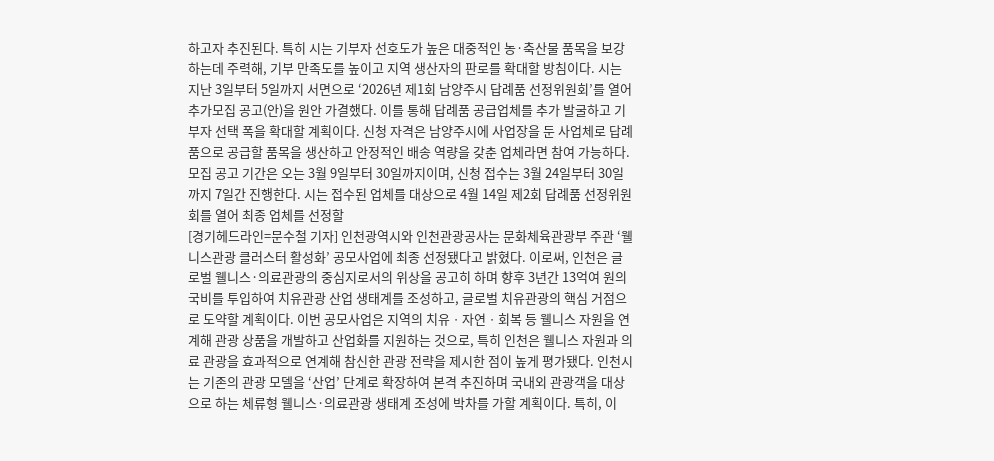하고자 추진된다. 특히 시는 기부자 선호도가 높은 대중적인 농·축산물 품목을 보강하는데 주력해, 기부 만족도를 높이고 지역 생산자의 판로를 확대할 방침이다. 시는 지난 3일부터 5일까지 서면으로 ‘2026년 제1회 남양주시 답례품 선정위원회’를 열어 추가모집 공고(안)을 원안 가결했다. 이를 통해 답례품 공급업체를 추가 발굴하고 기부자 선택 폭을 확대할 계획이다. 신청 자격은 남양주시에 사업장을 둔 사업체로 답례품으로 공급할 품목을 생산하고 안정적인 배송 역량을 갖춘 업체라면 참여 가능하다. 모집 공고 기간은 오는 3월 9일부터 30일까지이며, 신청 접수는 3월 24일부터 30일까지 7일간 진행한다. 시는 접수된 업체를 대상으로 4월 14일 제2회 답례품 선정위원회를 열어 최종 업체를 선정할
[경기헤드라인=문수철 기자] 인천광역시와 인천관광공사는 문화체육관광부 주관 ‘웰니스관광 클러스터 활성화’ 공모사업에 최종 선정됐다고 밝혔다. 이로써, 인천은 글로벌 웰니스·의료관광의 중심지로서의 위상을 공고히 하며 향후 3년간 13억여 원의 국비를 투입하여 치유관광 산업 생태계를 조성하고, 글로벌 치유관광의 핵심 거점으로 도약할 계획이다. 이번 공모사업은 지역의 치유ㆍ자연ㆍ회복 등 웰니스 자원을 연계해 관광 상품을 개발하고 산업화를 지원하는 것으로, 특히 인천은 웰니스 자원과 의료 관광을 효과적으로 연계해 참신한 관광 전략을 제시한 점이 높게 평가됐다. 인천시는 기존의 관광 모델을 ‘산업’ 단계로 확장하여 본격 추진하며 국내외 관광객을 대상으로 하는 체류형 웰니스·의료관광 생태계 조성에 박차를 가할 계획이다. 특히, 이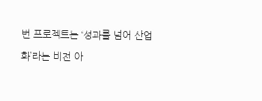번 프로젝트는 ‘성과를 넘어 산업화’라는 비전 아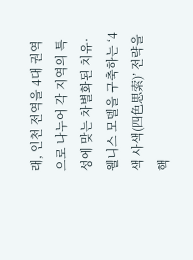래, 인천 전역을 4대 권역으로 나누어 각 지역의 특성에 맞는 차별화된 치유·웰니스 모델을 구축하는 ‘4색 사색(四色思索)’ 전략을 핵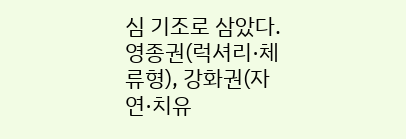심 기조로 삼았다. 영종권(럭셔리·체류형), 강화권(자연·치유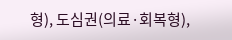형), 도심권(의료·회복형),